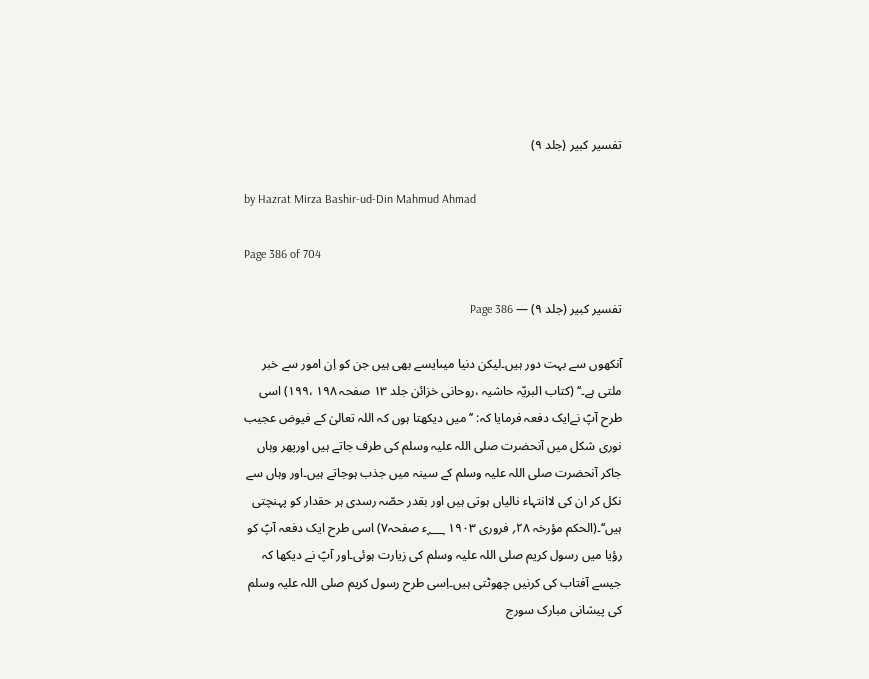تفسیر کبیر (جلد ۹)

by Hazrat Mirza Bashir-ud-Din Mahmud Ahmad

Page 386 of 704

تفسیر کبیر (جلد ۹) — Page 386

آنکھوں سے بہت دور ہیں۔لیکن دنیا میںایسے بھی ہیں جن کو اِن امور سے خبر ملتی ہے۔‘‘ (کتاب البریّہ حاشیہ ،روحانی خزائن جلد ۱۳ صفحہ ۱۹۸ ،۱۹۹) اسی طرح آپؑ نےایک دفعہ فرمایا کہ: ’’میں دیکھتا ہوں کہ اللہ تعالیٰ کے فیوض عجیب نوری شکل میں آنحضرت صلی اللہ علیہ وسلم کی طرف جاتے ہیں اورپھر وہاں جاکر آنحضرت صلی اللہ علیہ وسلم کے سینہ میں جذب ہوجاتے ہیں۔اور وہاں سے نکل کر ان کی لاانتہاء نالیاں ہوتی ہیں اور بقدر حصّہ رسدی ہر حقدار کو پہنچتی ہیں‘‘۔(الحکم مؤرخہ ۲۸؍ فروری ۱۹۰۳ ؁ء صفحہ۷) اسی طرح ایک دفعہ آپؑ کو رؤیا میں رسول کریم صلی اللہ علیہ وسلم کی زیارت ہوئی۔اور آپؑ نے دیکھا کہ جیسے آفتاب کی کرنیں چھوٹتی ہیں۔اِسی طرح رسول کریم صلی اللہ علیہ وسلم کی پیشانی مبارک سورج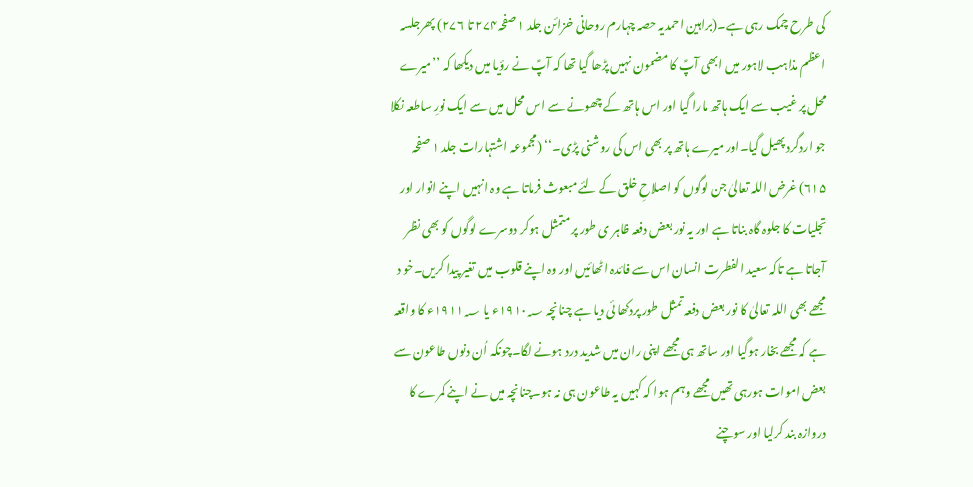کی طرح چمک رہی ہے۔(براہین احمدیہ حصہ چہارم روحانی خزائن جلد ۱ صفحہ۲۷۴ تا ۲۷۶) پھرجلسہ اعظم مذاہب لاہور میں ابھی آپؑ کا مضمون نہیں پڑھا گیا تھا کہ آپؑ نے رؤیا میں دیکھا کہ ’’میرے محل پر غیب سے ایک ہاتھ مارا گیا اور اس ہاتھ کے چھونے سے اس محل میں سے ایک نورِ ساطعہ نکلا جو اردگرد پھیل گیا۔اور میرے ہاتھ پر بھی اس کی روشنی پڑی۔‘‘ (مجموعہ اشتہارات جلد ۱ صفحہ ۶۱۵) غرض اللہ تعالیٰ جن لوگوں کو اصلاحِ خلق کے لئے مبعوث فرماتا ہے وہ انہیں اپنے انوار اور تجلیات کا جلوہ گاہ بناتا ہے اور یہ نور بعض دفعہ ظاہر ی طور پر متمثل ہوکر دوسرے لوگوں کو بھی نظر آجاتا ہے تاکہ سعید الفطرت انسان اس سے فائدہ اٹھائیں اور وہ اپنے قلوب میں تغیر پیدا کریں۔خو د مجھے بھی اللہ تعالیٰ کا نور بعض دفعہ تمثل طور پردکھا ئی دیا ہے چنانچہ ۱۹۱۰؁ء یا ۱۹۱۱؁ء کا واقعہ ہے کہ مجھے بخار ہوگیا اور ساتھ ہی مجھے اپنی ران میں شدید درد ہونے لگا۔چونکہ اُن دنوں طاعون سے بعض اموات ہورہی تھیں مجھے وہم ہوا کہ کہیں یہ طاعون ہی نہ ہو۔چنانچہ میں نے اپنے کمرے کا دروازہ بند کرلیا اور سوچنے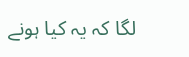لگا کہ یہ کیا ہونے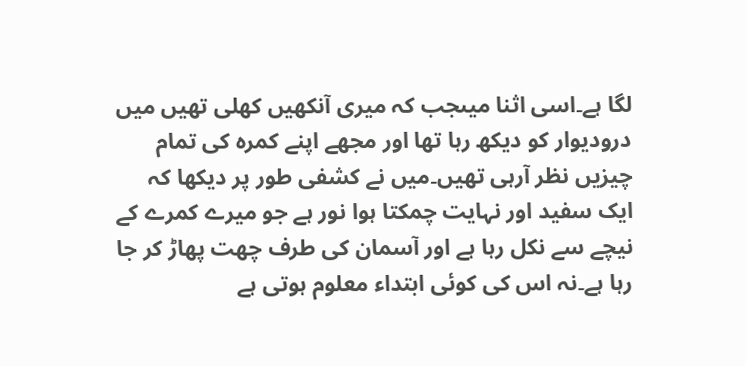لگا ہے۔اسی اثنا میںجب کہ میری آنکھیں کھلی تھیں میں درودیوار کو دیکھ رہا تھا اور مجھے اپنے کمرہ کی تمام چیزیں نظر آرہی تھیں۔میں نے کشفی طور پر دیکھا کہ ایک سفید اور نہایت چمکتا ہوا نور ہے جو میرے کمرے کے نیچے سے نکل رہا ہے اور آسمان کی طرف چھت پھاڑ کر جا رہا ہے۔نہ اس کی کوئی ابتداء معلوم ہوتی ہے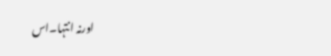اورنہ انتہا۔اس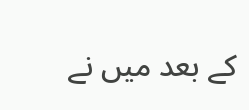کے بعد میں نے